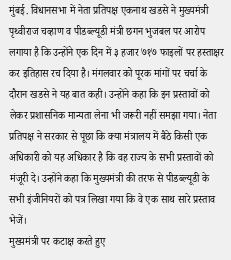मुंबई. विधानसभा में नेता प्रतिपक्ष एकनाथ खडसे ने मुख्यमंत्री पृथ्वीराज चव्हाण व पीडब्ल्यूडी मंत्री छगन भुजबल पर आरोप लगाया है कि उन्होंने एक दिन में ३ हजार ७१७ फाइलों पर हस्ताक्षर कर इतिहास रच दिया है। मंगलवार को पूरक मांगों पर चर्चा के दौरान खडसे ने यह बात कही। उन्होंने कहा कि इन प्रस्तावों को लेकर प्रशासनिक मान्यता लेना भी जरूरी नहीं समझा गया। नेता प्रतिपक्ष ने सरकार से पूछा कि क्या मंत्रालय में बैठे किसी एक अधिकारी को यह अधिकार है कि वह राज्य के सभी प्रस्तावों को मंजूरी दे। उन्होंने कहा कि मुख्यमंत्री की तरफ से पीडब्ल्यूडी के सभी इंजीनियरों को पत्र लिखा गया कि वे एक साथ सारे प्रस्ताव भेजें।
मुख्यमंत्री पर कटाक्ष करते हुए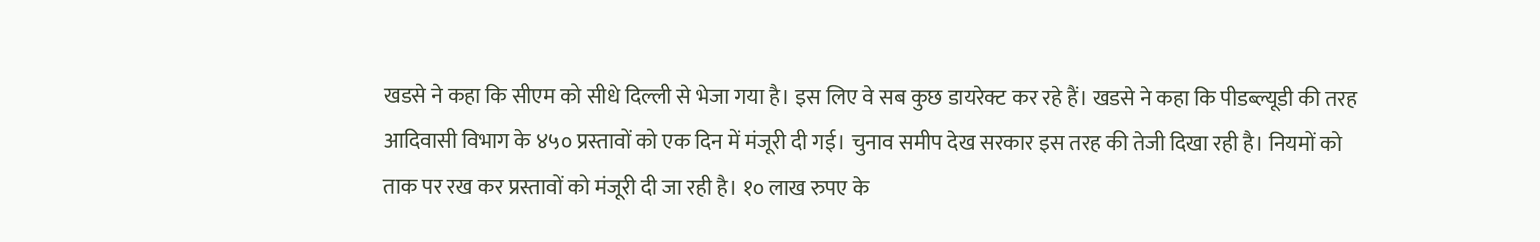खडसे ने कहा कि सीएम को सीधे दिल्ली से भेजा गया है। इस लिए वे सब कुछ डायरेक्ट कर रहे हैं। खडसे ने कहा कि पीडब्ल्यूडी की तरह आदिवासी विभाग के ४५० प्रस्तावों को एक दिन में मंजूरी दी गई। चुनाव समीप देख सरकार इस तरह की तेजी दिखा रही है। नियमों को ताक पर रख कर प्रस्तावों को मंजूरी दी जा रही है। १० लाख रुपए के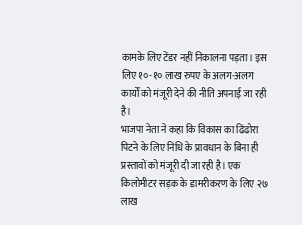कामके लिए टेंडर नहीं निकालना पड़ता। इस लिए १०-१० लाख रुपए के अलग-अलग कार्यों को मंजूरी देने की नीति अपनाई जा रही है।
भाजपा नेता ने कहा कि विकास का ढिंढोरा पिटने के लिए निधि के प्रावधान के बिना ही प्रस्तावों को मंजूरी दी जा रही है। एक किलोमीटर सड़क के डामरीकरण के लिए २७ लाख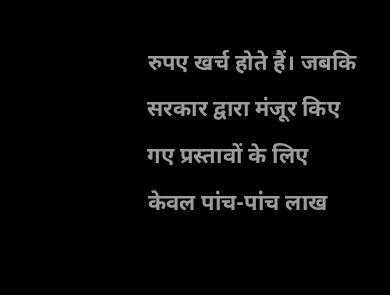रुपए खर्च होते हैं। जबकि सरकार द्वारा मंजूर किए गए प्रस्तावों के लिए केवल पांच-पांच लाख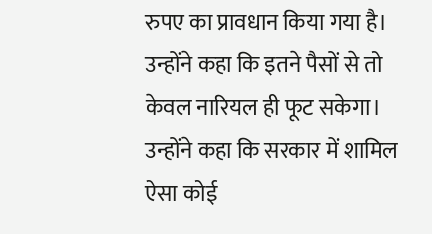रुपए का प्रावधान किया गया है।
उन्होंने कहा कि इतने पैसों से तो केवल नारियल ही फूट सकेगा। उन्होंने कहा कि सरकार में शामिल ऐसा कोई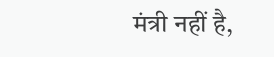मंत्री नहीं है,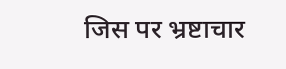जिस पर भ्रष्टाचार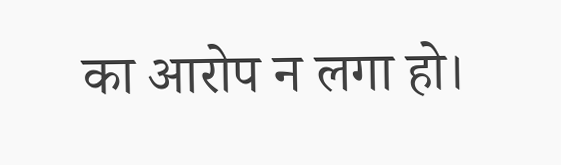का आरोप न लगा हो।